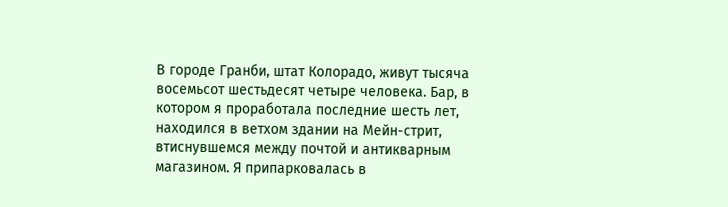В городе Гранби, штат Колорадо, живут тысяча восемьсот шестьдесят четыре человека. Бар, в котором я проработала последние шесть лет, находился в ветхом здании на Мейн-стрит, втиснувшемся между почтой и антикварным магазином. Я припарковалась в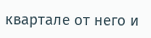квартале от него и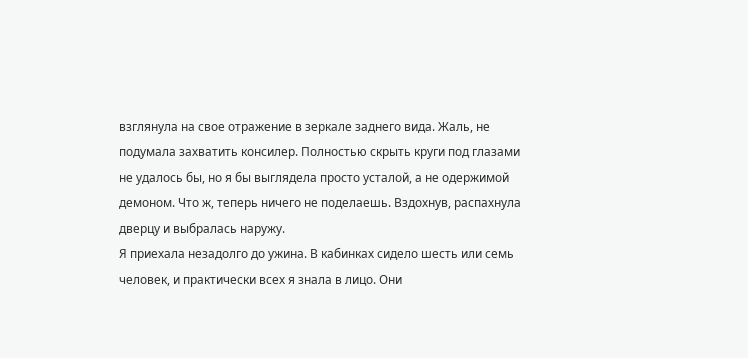взглянула на свое отражение в зеркале заднего вида. Жаль, не подумала захватить консилер. Полностью скрыть круги под глазами не удалось бы, но я бы выглядела просто усталой, а не одержимой демоном. Что ж, теперь ничего не поделаешь. Вздохнув, распахнула дверцу и выбралась наружу.
Я приехала незадолго до ужина. В кабинках сидело шесть или семь человек, и практически всех я знала в лицо. Они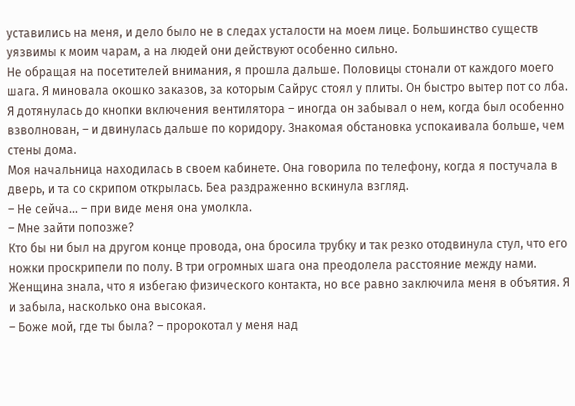уставились на меня, и дело было не в следах усталости на моем лице. Большинство существ уязвимы к моим чарам, а на людей они действуют особенно сильно.
Не обращая на посетителей внимания, я прошла дальше. Половицы стонали от каждого моего шага. Я миновала окошко заказов, за которым Сайрус стоял у плиты. Он быстро вытер пот со лба. Я дотянулась до кнопки включения вентилятора – иногда он забывал о нем, когда был особенно взволнован, – и двинулась дальше по коридору. Знакомая обстановка успокаивала больше, чем стены дома.
Моя начальница находилась в своем кабинете. Она говорила по телефону, когда я постучала в дверь, и та со скрипом открылась. Беа раздраженно вскинула взгляд.
– Не сейча… – при виде меня она умолкла.
– Мне зайти попозже?
Кто бы ни был на другом конце провода, она бросила трубку и так резко отодвинула стул, что его ножки проскрипели по полу. В три огромных шага она преодолела расстояние между нами. Женщина знала, что я избегаю физического контакта, но все равно заключила меня в объятия. Я и забыла, насколько она высокая.
– Боже мой, где ты была? – пророкотал у меня над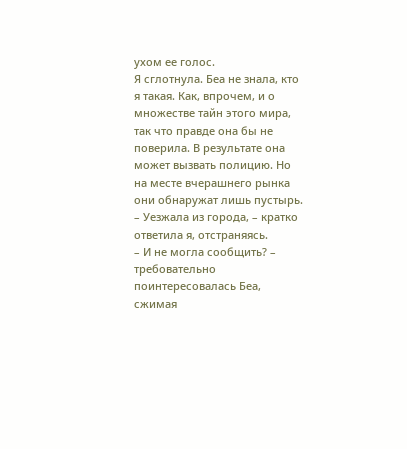ухом ее голос.
Я сглотнула. Беа не знала, кто я такая. Как, впрочем, и о множестве тайн этого мира, так что правде она бы не поверила. В результате она может вызвать полицию. Но на месте вчерашнего рынка они обнаружат лишь пустырь.
– Уезжала из города, – кратко ответила я, отстраняясь.
– И не могла сообщить? – требовательно поинтересовалась Беа, сжимая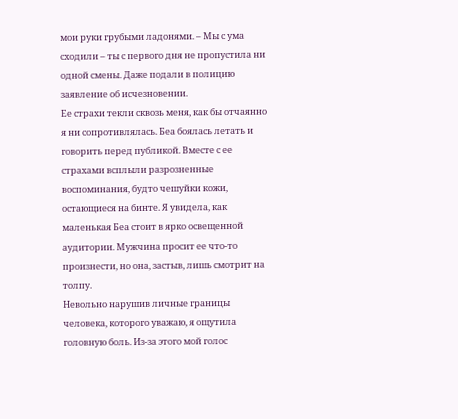мои руки грубыми ладонями. – Мы с ума сходили – ты с первого дня не пропустила ни одной смены. Даже подали в полицию заявление об исчезновении.
Ее страхи текли сквозь меня, как бы отчаянно я ни сопротивлялась. Беа боялась летать и говорить перед публикой. Вместе с ее страхами всплыли разрозненные воспоминания, будто чешуйки кожи, остающиеся на бинте. Я увидела, как маленькая Беа стоит в ярко освещенной аудитории. Мужчина просит ее что-то произнести, но она, застыв, лишь смотрит на толпу.
Невольно нарушив личные границы человека, которого уважаю, я ощутила головную боль. Из-за этого мой голос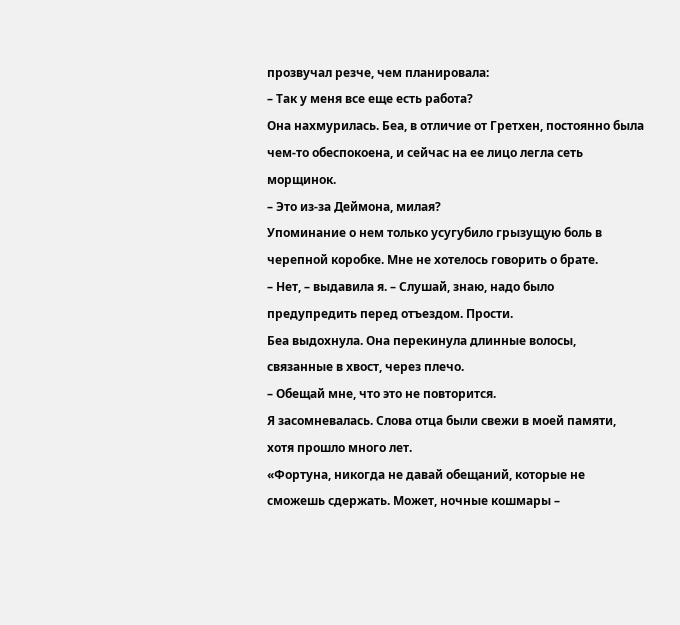прозвучал резче, чем планировала:
– Так у меня все еще есть работа?
Она нахмурилась. Беа, в отличие от Гретхен, постоянно была чем-то обеспокоена, и сейчас на ее лицо легла сеть морщинок.
– Это из-за Деймона, милая?
Упоминание о нем только усугубило грызущую боль в черепной коробке. Мне не хотелось говорить о брате.
– Нет, – выдавила я. – Слушай, знаю, надо было предупредить перед отъездом. Прости.
Беа выдохнула. Она перекинула длинные волосы, связанные в хвост, через плечо.
– Обещай мне, что это не повторится.
Я засомневалась. Слова отца были свежи в моей памяти, хотя прошло много лет.
«Фортуна, никогда не давай обещаний, которые не сможешь сдержать. Может, ночные кошмары –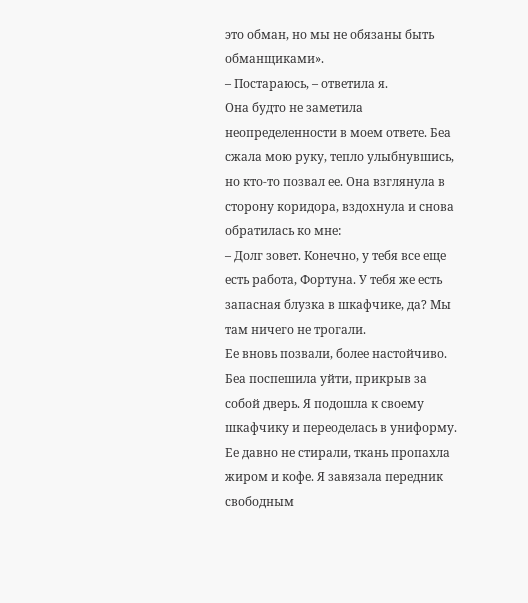это обман, но мы не обязаны быть обманщиками».
– Постараюсь, – ответила я.
Она будто не заметила неопределенности в моем ответе. Беа сжала мою руку, тепло улыбнувшись, но кто-то позвал ее. Она взглянула в сторону коридора, вздохнула и снова обратилась ко мне:
– Долг зовет. Конечно, у тебя все еще есть работа, Фортуна. У тебя же есть запасная блузка в шкафчике, да? Мы там ничего не трогали.
Ее вновь позвали, более настойчиво. Беа поспешила уйти, прикрыв за собой дверь. Я подошла к своему шкафчику и переоделась в униформу. Ее давно не стирали, ткань пропахла жиром и кофе. Я завязала передник свободным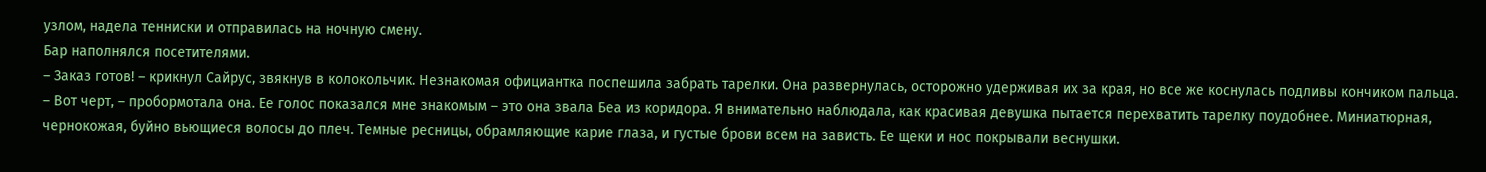узлом, надела тенниски и отправилась на ночную смену.
Бар наполнялся посетителями.
– Заказ готов! – крикнул Сайрус, звякнув в колокольчик. Незнакомая официантка поспешила забрать тарелки. Она развернулась, осторожно удерживая их за края, но все же коснулась подливы кончиком пальца.
– Вот черт, – пробормотала она. Ее голос показался мне знакомым – это она звала Беа из коридора. Я внимательно наблюдала, как красивая девушка пытается перехватить тарелку поудобнее. Миниатюрная, чернокожая, буйно вьющиеся волосы до плеч. Темные ресницы, обрамляющие карие глаза, и густые брови всем на зависть. Ее щеки и нос покрывали веснушки.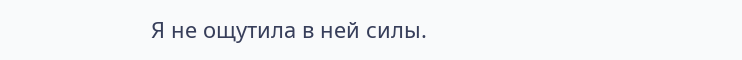Я не ощутила в ней силы.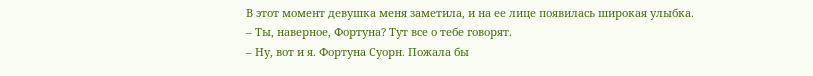В этот момент девушка меня заметила, и на ее лице появилась широкая улыбка.
– Ты, наверное, Фортуна? Тут все о тебе говорят.
– Ну, вот и я. Фортуна Суорн. Пожала бы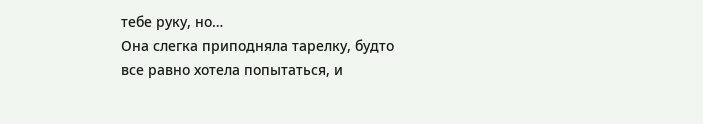тебе руку, но…
Она слегка приподняла тарелку, будто все равно хотела попытаться, и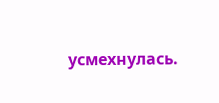усмехнулась.